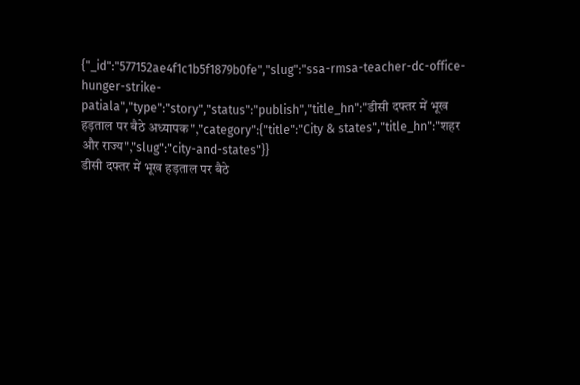{"_id":"577152ae4f1c1b5f1879b0fe","slug":"ssa-rmsa-teacher-dc-office-hunger-strike-patiala","type":"story","status":"publish","title_hn":"डीसी दफ्तर में भूख हड़ताल पर बैठे अध्यापक","category":{"title":"City & states","title_hn":"शहर और राज्य","slug":"city-and-states"}}
डीसी दफ्तर में भूख हड़ताल पर बैठे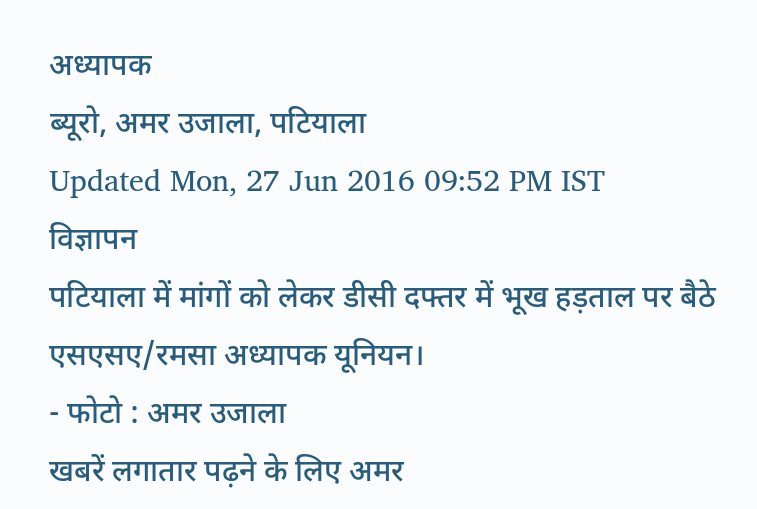अध्यापक
ब्यूरो, अमर उजाला, पटियाला
Updated Mon, 27 Jun 2016 09:52 PM IST
विज्ञापन
पटियाला में मांगों को लेकर डीसी दफ्तर में भूख हड़ताल पर बैठे एसएसए/रमसा अध्यापक यूनियन।
- फोटो : अमर उजाला
खबरें लगातार पढ़ने के लिए अमर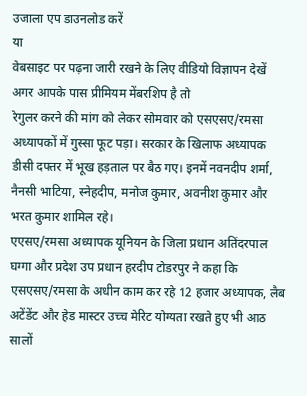उजाला एप डाउनलोड करें
या
वेबसाइट पर पढ़ना जारी रखने के लिए वीडियो विज्ञापन देखें
अगर आपके पास प्रीमियम मेंबरशिप है तो
रेगुलर करने की मांग को लेकर सोमवार को एसएसए/रमसा अध्यापकों में गुस्सा फूट पड़ा। सरकार के खिलाफ अध्यापक डीसी दफ्तर में भूख हड़ताल पर बैठ गए। इनमें नवनदीप शर्मा, नैनसी भाटिया, स्नेहदीप, मनोज कुमार, अवनीश कुमार और भरत कुमार शामिल रहे।
एएसए/रमसा अध्यापक यूनियन के जिला प्रधान अतिंदरपाल घग्गा और प्रदेश उप प्रधान हरदीप टोडरपुर ने कहा कि एसएसए/रमसा के अधीन काम कर रहे 12 हजार अध्यापक, लैब अटेंडेंट और हेड मास्टर उच्च मेरिट योग्यता रखते हुए भी आठ सालों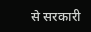से सरकारी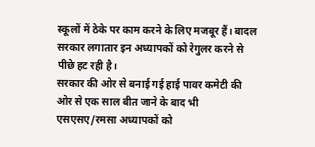स्कूलों में ठेके पर काम करने के लिए मजबूर हैं। बादल सरकार लगातार इन अध्यापकों को रेगुलर करने से पीछे हट रही है।
सरकार की ओर से बनाई गई हाई पावर कमेटी की ओर से एक साल बीत जाने के बाद भी एसएसए/रमसा अध्यापकों को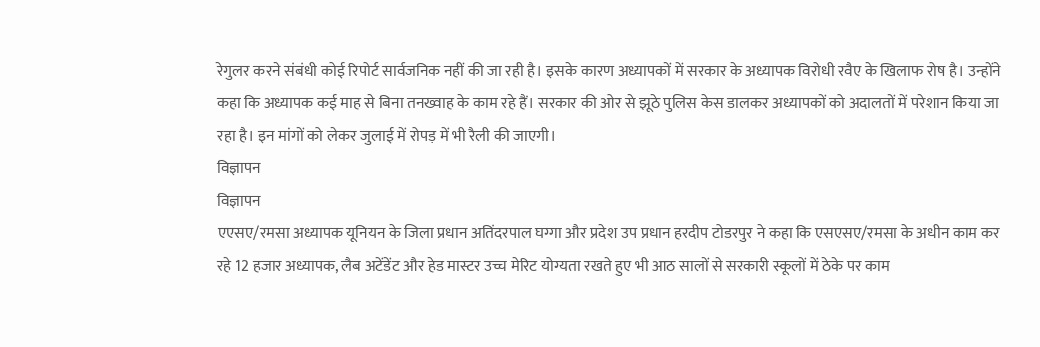रेगुलर करने संबंधी कोई रिपोर्ट सार्वजनिक नहीं की जा रही है। इसके कारण अध्यापकों में सरकार के अध्यापक विरोधी रवैए के खिलाफ रोष है। उन्होंने कहा कि अध्यापक कई माह से बिना तनख्वाह के काम रहे हैं। सरकार की ओर से झूठे पुलिस केस डालकर अध्यापकों को अदालतों में परेशान किया जा रहा है। इन मांगों को लेकर जुलाई में रोपड़ में भी रैली की जाएगी।
विज्ञापन
विज्ञापन
एएसए/रमसा अध्यापक यूनियन के जिला प्रधान अतिंदरपाल घग्गा और प्रदेश उप प्रधान हरदीप टोडरपुर ने कहा कि एसएसए/रमसा के अधीन काम कर रहे 12 हजार अध्यापक, लैब अटेंडेंट और हेड मास्टर उच्च मेरिट योग्यता रखते हुए भी आठ सालों से सरकारी स्कूलों में ठेके पर काम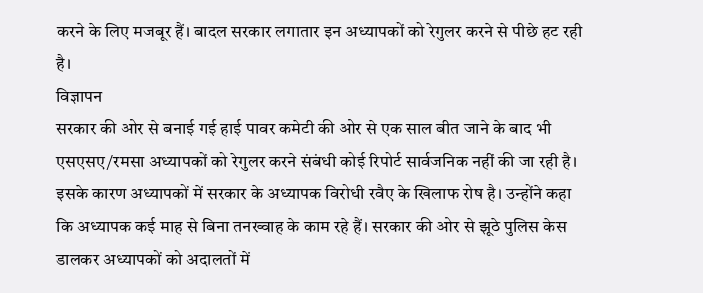करने के लिए मजबूर हैं। बादल सरकार लगातार इन अध्यापकों को रेगुलर करने से पीछे हट रही है।
विज्ञापन
सरकार की ओर से बनाई गई हाई पावर कमेटी की ओर से एक साल बीत जाने के बाद भी एसएसए/रमसा अध्यापकों को रेगुलर करने संबंधी कोई रिपोर्ट सार्वजनिक नहीं की जा रही है। इसके कारण अध्यापकों में सरकार के अध्यापक विरोधी रवैए के खिलाफ रोष है। उन्होंने कहा कि अध्यापक कई माह से बिना तनख्वाह के काम रहे हैं। सरकार की ओर से झूठे पुलिस केस डालकर अध्यापकों को अदालतों में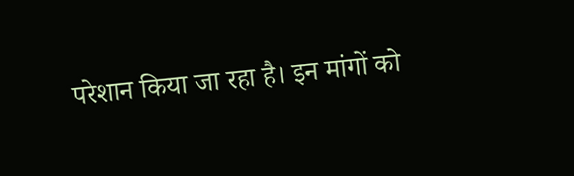परेशान किया जा रहा है। इन मांगों को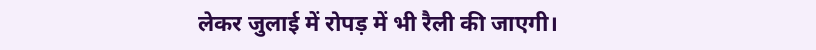लेकर जुलाई में रोपड़ में भी रैली की जाएगी।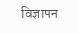विज्ञापन